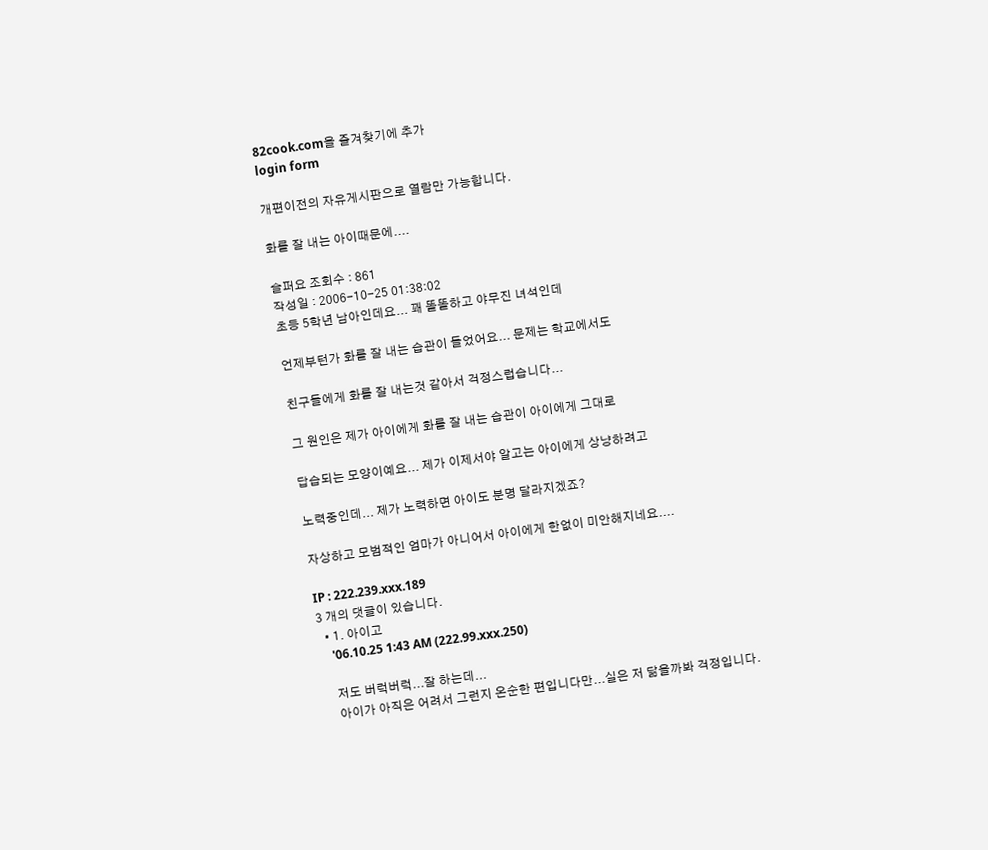82cook.com을 즐겨찾기에 추가
login form

개편이전의 자유게시판으로 열람만 가능합니다.

화를 잘 내는 아이때문에....

슬퍼요 조회수 : 861
작성일 : 2006-10-25 01:38:02
초등 5학년 남아인데요... 꽤 똘똘하고 야무진 녀석인데

언제부턴가 화를 잘 내는 습관이 들었어요... 문제는 학교에서도

친구들에게 화를 잘 내는것 같아서 걱정스럽습니다...

그 원인은 제가 아이에게 화를 잘 내는 습관이 아이에게 그대로

답습되는 모양이예요... 제가 이제서야 알고는 아이에게 상냥하려고

노력중인데... 제가 노력하면 아이도 분명 달라지겠죠?

자상하고 모범적인 엄마가 아니어서 아이에게 한없이 미안해지네요....

IP : 222.239.xxx.189
3 개의 댓글이 있습니다.
  • 1. 아이고
    '06.10.25 1:43 AM (222.99.xxx.250)

    저도 버럭버럭...잘 하는데...
    아이가 아직은 어려서 그런지 온순한 편입니다만...실은 저 닮을까봐 걱정입니다.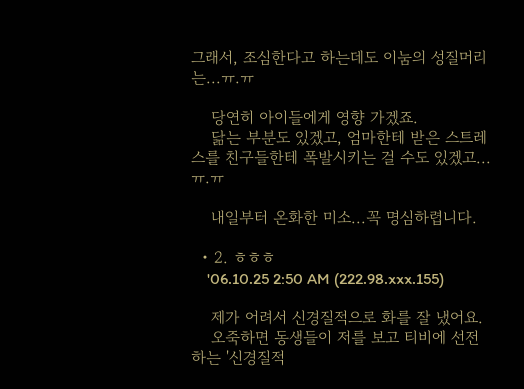그래서, 조심한다고 하는데도 이눔의 성질머리는...ㅠ.ㅠ

    당연히 아이들에게 영향 가겠죠.
    닮는 부분도 있겠고, 엄마한테 받은 스트레스를 친구들한테 폭발시키는 걸 수도 있겠고...ㅠ.ㅠ

    내일부터 온화한 미소...꼭 명심하렵니다.

  • 2. ㅎㅎㅎ
    '06.10.25 2:50 AM (222.98.xxx.155)

    제가 어려서 신경질적으로 화를 잘 냈어요.
    오죽하면 동생들이 저를 보고 티비에 선전하는 '신경질적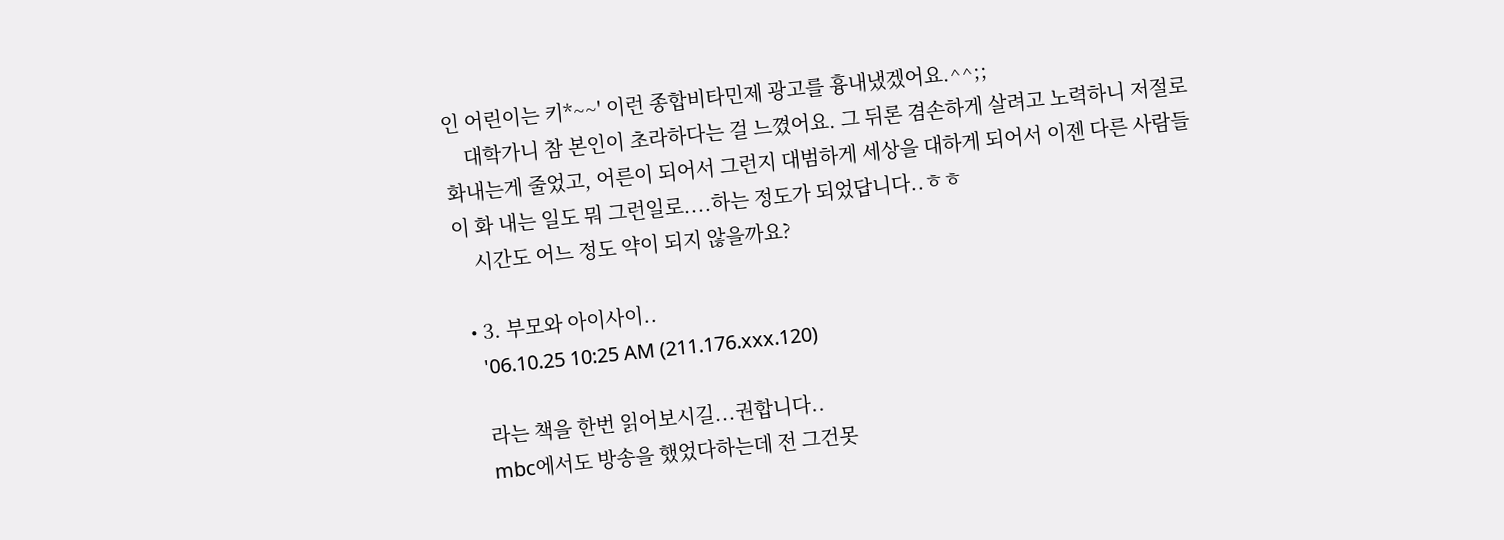인 어린이는 키*~~' 이런 종합비타민제 광고를 흉내냈겠어요.^^;;
    대학가니 참 본인이 초라하다는 걸 느꼈어요. 그 뒤론 겸손하게 살려고 노력하니 저절로 화내는게 줄었고, 어른이 되어서 그런지 대범하게 세상을 대하게 되어서 이젠 다른 사람들이 화 내는 일도 뭐 그런일로....하는 정도가 되었답니다..ㅎㅎ
    시간도 어느 정도 약이 되지 않을까요?

  • 3. 부모와 아이사이..
    '06.10.25 10:25 AM (211.176.xxx.120)

    라는 책을 한번 읽어보시길...권합니다..
    mbc에서도 방송을 했었다하는데 전 그건못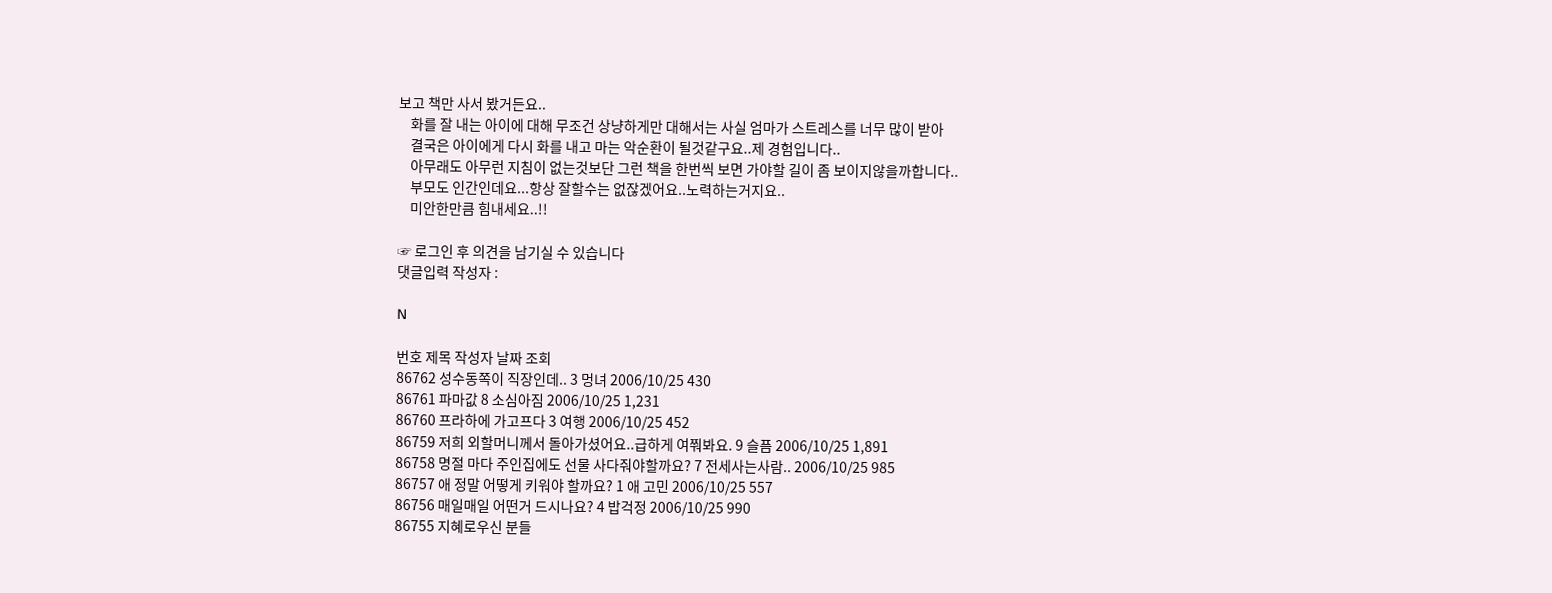보고 책만 사서 봤거든요..
    화를 잘 내는 아이에 대해 무조건 상냥하게만 대해서는 사실 엄마가 스트레스를 너무 많이 받아
    결국은 아이에게 다시 화를 내고 마는 악순환이 될것같구요..제 경험입니다..
    아무래도 아무런 지침이 없는것보단 그런 책을 한번씩 보면 가야할 길이 좀 보이지않을까합니다..
    부모도 인간인데요...항상 잘할수는 없잖겠어요..노력하는거지요..
    미안한만큼 힘내세요..!!

☞ 로그인 후 의견을 남기실 수 있습니다
댓글입력 작성자 :

N

번호 제목 작성자 날짜 조회
86762 성수동쪽이 직장인데.. 3 멍녀 2006/10/25 430
86761 파마값 8 소심아짐 2006/10/25 1,231
86760 프라하에 가고프다 3 여행 2006/10/25 452
86759 저희 외할머니께서 돌아가셨어요..급하게 여쭤봐요. 9 슬픔 2006/10/25 1,891
86758 명절 마다 주인집에도 선물 사다줘야할까요? 7 전세사는사람.. 2006/10/25 985
86757 애 정말 어떻게 키워야 할까요? 1 애 고민 2006/10/25 557
86756 매일매일 어떤거 드시나요? 4 밥걱정 2006/10/25 990
86755 지혜로우신 분들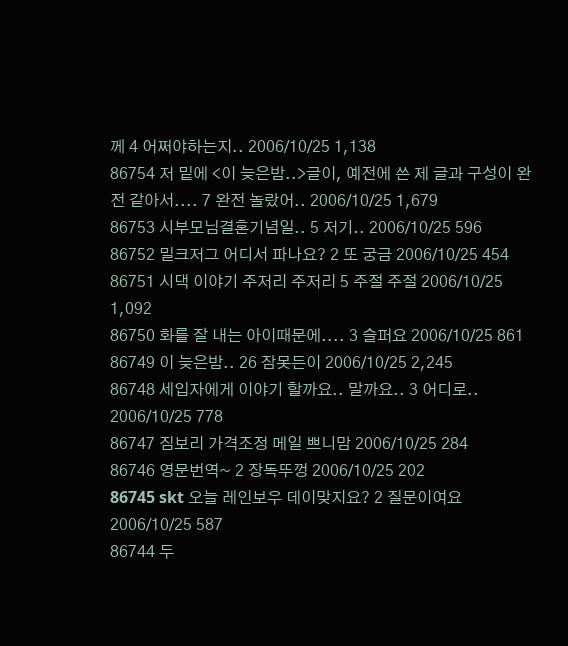께 4 어쩌야하는지.. 2006/10/25 1,138
86754 저 밑에 <이 늦은밤..>글이, 예전에 쓴 제 글과 구성이 완전 같아서.... 7 완전 놀랐어.. 2006/10/25 1,679
86753 시부모님결혼기념일.. 5 저기.. 2006/10/25 596
86752 밀크저그 어디서 파나요? 2 또 궁금 2006/10/25 454
86751 시댁 이야기 주저리 주저리 5 주절 주절 2006/10/25 1,092
86750 화를 잘 내는 아이때문에.... 3 슬퍼요 2006/10/25 861
86749 이 늦은밤.. 26 잠못든이 2006/10/25 2,245
86748 세입자에게 이야기 할까요.. 말까요.. 3 어디로.. 2006/10/25 778
86747 짐보리 가격조정 메일 쁘니맘 2006/10/25 284
86746 영문번역~ 2 장독뚜껑 2006/10/25 202
86745 skt 오늘 레인보우 데이맞지요? 2 질문이여요 2006/10/25 587
86744 두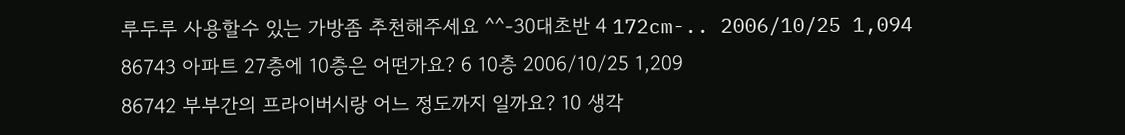루두루 사용할수 있는 가방좀 추천해주세요 ^^-30대초반 4 172cm-.. 2006/10/25 1,094
86743 아파트 27층에 10층은 어떤가요? 6 10층 2006/10/25 1,209
86742 부부간의 프라이버시랑 어느 정도까지 일까요? 10 생각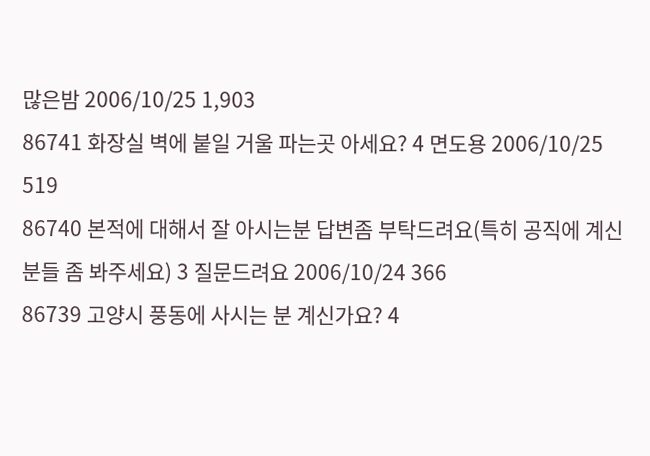많은밤 2006/10/25 1,903
86741 화장실 벽에 붙일 거울 파는곳 아세요? 4 면도용 2006/10/25 519
86740 본적에 대해서 잘 아시는분 답변좀 부탁드려요(특히 공직에 계신분들 좀 봐주세요) 3 질문드려요 2006/10/24 366
86739 고양시 풍동에 사시는 분 계신가요? 4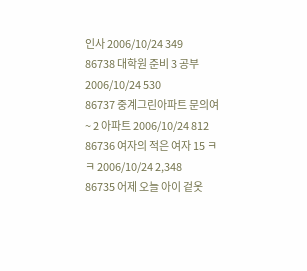인사 2006/10/24 349
86738 대학원 준비 3 공부 2006/10/24 530
86737 중계그린아파트 문의여~ 2 아파트 2006/10/24 812
86736 여자의 적은 여자 15 ㅋㅋ 2006/10/24 2,348
86735 어제 오늘 아이 겉옷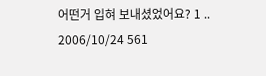어떤거 입혀 보내셨었어요? 1 .. 2006/10/24 561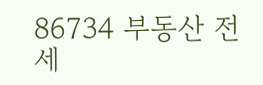86734 부동산 전세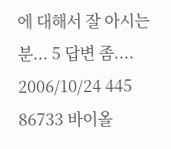에 대해서 잘 아시는 분... 5 답변 좀.... 2006/10/24 445
86733 바이올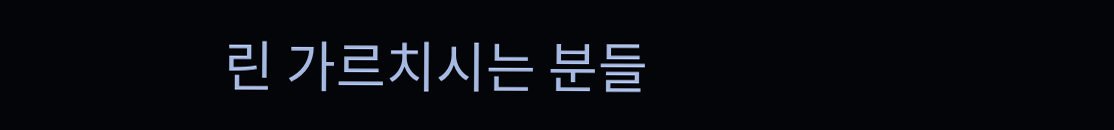린 가르치시는 분들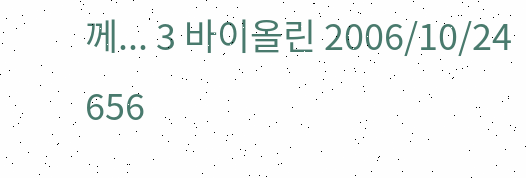께... 3 바이올린 2006/10/24 656